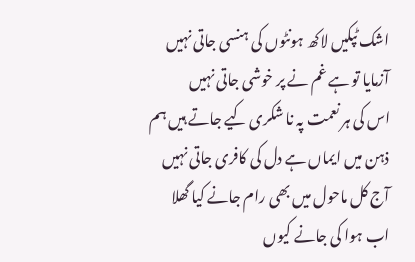اشک ٹپکیں لاکھ ہونٹوں کی ہنسی جاتی نہیں
آزمایا تو ہے غم نے پر خوشی جاتی نہیں
اس کی ہر نعمت پہ نا شکری کیے جاتے ہیں ہم
ذہن میں ایماں ہے دل کی کافری جاتی نہیں
آج کل ماحول میں بھی رام جانے کیا گھلا
اب ہوا کی جانے کیوں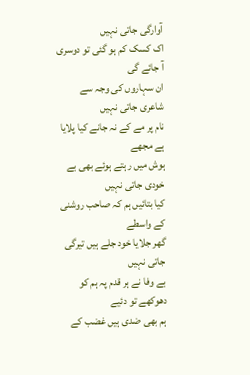آوارگی جاتی نہیں
اک کسک کم ہو گئی تو دوسری آ جائے گی
ان سہاروں کی وجہ سے شاعری جاتی نہیں
نام پر مے کے نہ جانے کیا پلایا ہے مجھے
ہوش میں رہتے ہوئے بھی بے خودی جاتی نہیں
کیا بتائیں ہم کہ صاحب روشنی کے واسطے
گھر جلایا خود جلے ہیں تیرگی جاتی نہیں
بے وفا نے ہر قدم پہ ہم کو دھوکھے تو دئیے
ہم بھی ضدی ہیں غضب کے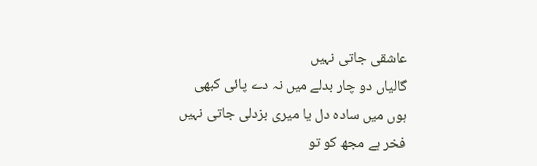عاشقی جاتی نہیں
گالیاں دو چار بدلے میں نہ دے پائی کبھی
ہوں میں سادہ دل یا میری بزدلی جاتی نہیں
فخر ہے مجھ کو تو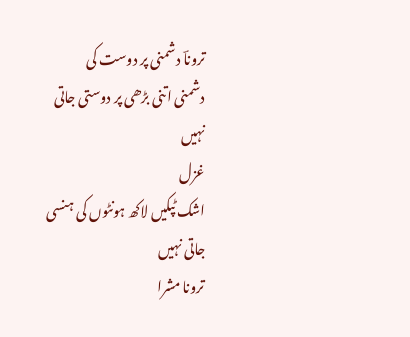تروناؔ دشمنی پر دوست کی
دشمنی اتنی بڑھی پر دوستی جاتی نہیں
غزل
اشک ٹپکیں لاکھ ہونٹوں کی ہنسی جاتی نہیں
ترونا مشرا